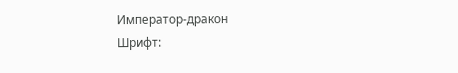Император-дракон
Шрифт: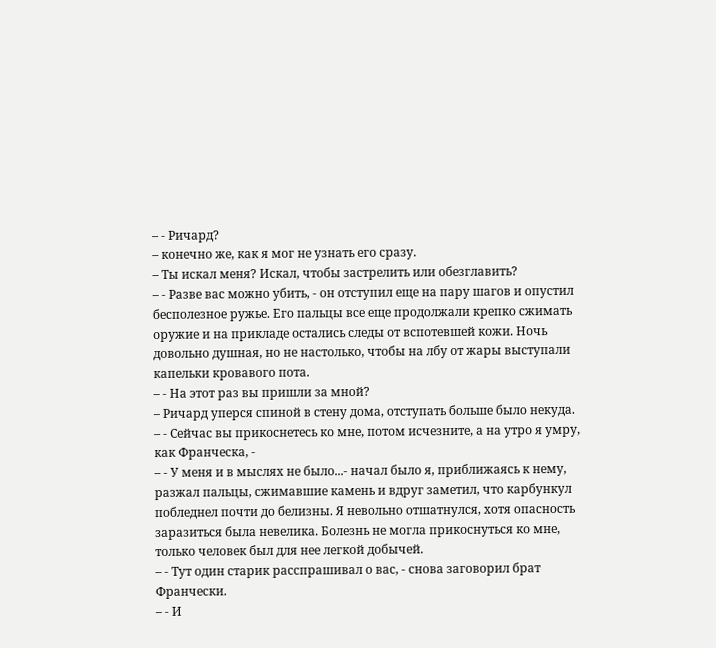– - Ричард?
– конечно же, как я мог не узнать его сразу.
– Ты искал меня? Искал, чтобы застрелить или обезглавить?
– - Разве вас можно убить, - он отступил еще на пару шагов и опустил бесполезное ружье. Его пальцы все еще продолжали крепко сжимать оружие и на прикладе остались следы от вспотевшей кожи. Ночь довольно душная, но не настолько, чтобы на лбу от жары выступали капельки кровавого пота.
– - На этот раз вы пришли за мной?
– Ричард уперся спиной в стену дома, отступать больше было некуда.
– - Сейчас вы прикоснетесь ко мне, потом исчезните, а на утро я умру, как Франческа, -
– - У меня и в мыслях не было...- начал было я, приближаясь к нему, разжал пальцы, сжимавшие камень и вдруг заметил, что карбункул побледнел почти до белизны. Я невольно отшатнулся, хотя опасность заразиться была невелика. Болезнь не могла прикоснуться ко мне, только человек был для нее легкой добычей.
– - Тут один старик расспрашивал о вас, - снова заговорил брат Франчески.
– - И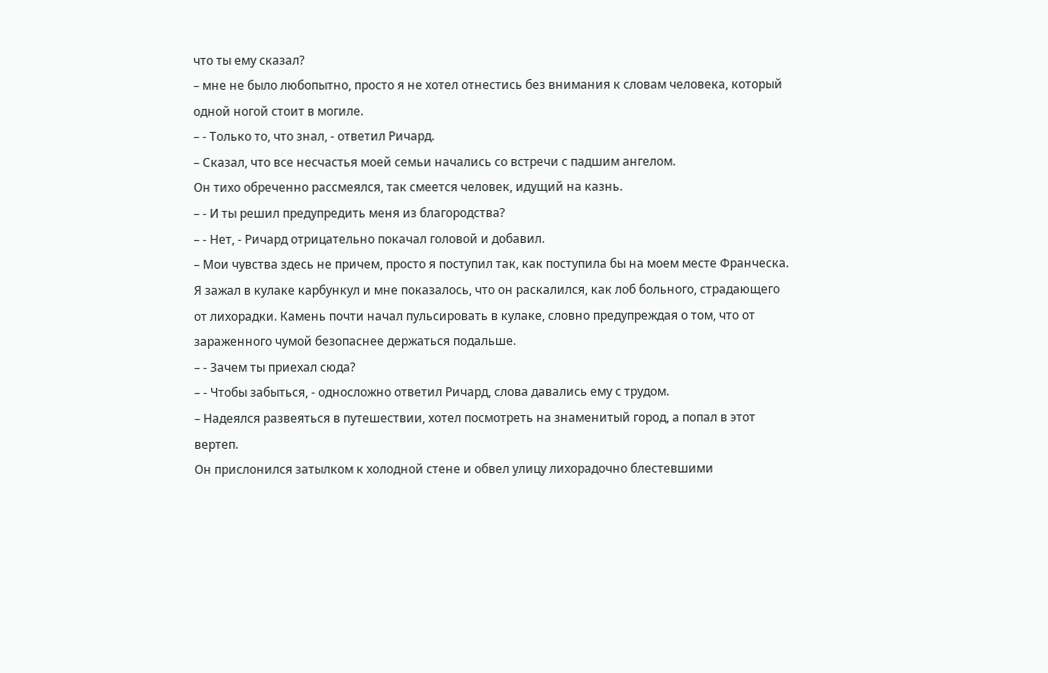что ты ему сказал?
– мне не было любопытно, просто я не хотел отнестись без внимания к словам человека, который одной ногой стоит в могиле.
– - Только то, что знал, - ответил Ричард.
– Сказал, что все несчастья моей семьи начались со встречи с падшим ангелом.
Он тихо обреченно рассмеялся, так смеется человек, идущий на казнь.
– - И ты решил предупредить меня из благородства?
– - Нет, - Ричард отрицательно покачал головой и добавил.
– Мои чувства здесь не причем, просто я поступил так, как поступила бы на моем месте Франческа.
Я зажал в кулаке карбункул и мне показалось, что он раскалился, как лоб больного, страдающего от лихорадки. Камень почти начал пульсировать в кулаке, словно предупреждая о том, что от зараженного чумой безопаснее держаться подальше.
– - Зачем ты приехал сюда?
– - Чтобы забыться, - односложно ответил Ричард, слова давались ему с трудом.
– Надеялся развеяться в путешествии, хотел посмотреть на знаменитый город, а попал в этот вертеп.
Он прислонился затылком к холодной стене и обвел улицу лихорадочно блестевшими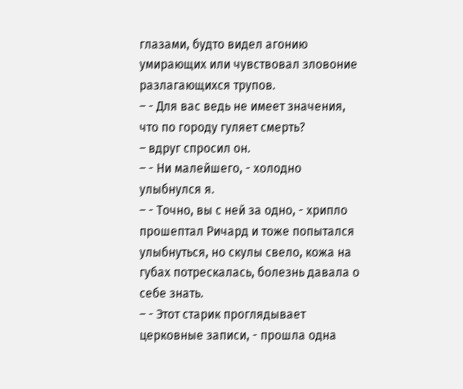глазами, будто видел агонию умирающих или чувствовал зловоние разлагающихся трупов.
– - Для вас ведь не имеет значения, что по городу гуляет смерть?
– вдруг спросил он.
– - Ни малейшего, - холодно улыбнулся я.
– - Точно, вы с ней за одно, - хрипло прошептал Ричард и тоже попытался улыбнуться, но скулы свело, кожа на губах потрескалась, болезнь давала о себе знать.
– - Этот старик проглядывает церковные записи, - прошла одна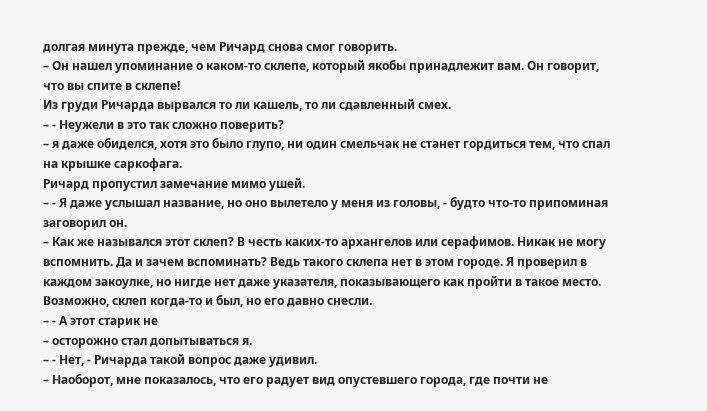долгая минута прежде, чем Ричард снова смог говорить.
– Он нашел упоминание о каком-то склепе, который якобы принадлежит вам. Он говорит, что вы спите в склепе!
Из груди Ричарда вырвался то ли кашель, то ли сдавленный смех.
– - Неужели в это так сложно поверить?
– я даже обиделся, хотя это было глупо, ни один смельчак не станет гордиться тем, что спал на крышке саркофага.
Ричард пропустил замечание мимо ушей.
– - Я даже услышал название, но оно вылетело у меня из головы, - будто что-то припоминая заговорил он.
– Как же назывался этот склеп? В честь каких-то архангелов или серафимов. Никак не могу вспомнить. Да и зачем вспоминать? Ведь такого склепа нет в этом городе. Я проверил в каждом закоулке, но нигде нет даже указателя, показывающего как пройти в такое место. Возможно, склеп когда-то и был, но его давно снесли.
– - А этот старик не
– осторожно стал допытываться я.
– - Нет, - Ричарда такой вопрос даже удивил.
– Наоборот, мне показалось, что его радует вид опустевшего города, где почти не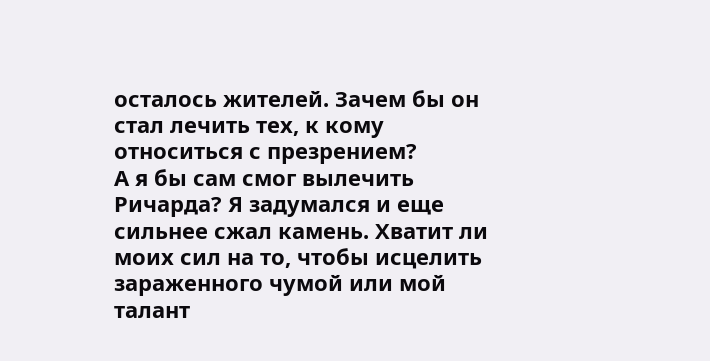осталось жителей. Зачем бы он стал лечить тех, к кому относиться с презрением?
А я бы сам смог вылечить Ричарда? Я задумался и еще сильнее сжал камень. Хватит ли моих сил на то, чтобы исцелить зараженного чумой или мой талант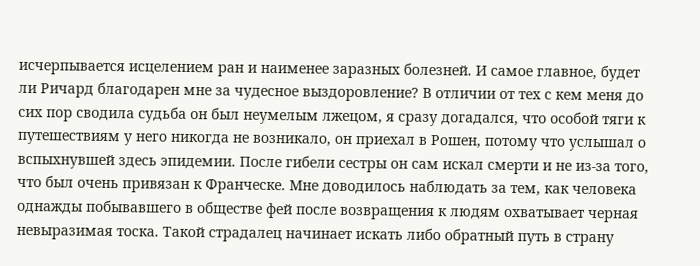исчерпывается исцелением ран и наименее заразных болезней. И самое главное, будет ли Ричард благодарен мне за чудесное выздоровление? В отличии от тех с кем меня до сих пор сводила судьба он был неумелым лжецом, я сразу догадался, что особой тяги к путешествиям у него никогда не возникало, он приехал в Рошен, потому что услышал о вспыхнувшей здесь эпидемии. После гибели сестры он сам искал смерти и не из-за того, что был очень привязан к Франческе. Мне доводилось наблюдать за тем, как человека однажды побывавшего в обществе фей после возвращения к людям охватывает черная невыразимая тоска. Такой страдалец начинает искать либо обратный путь в страну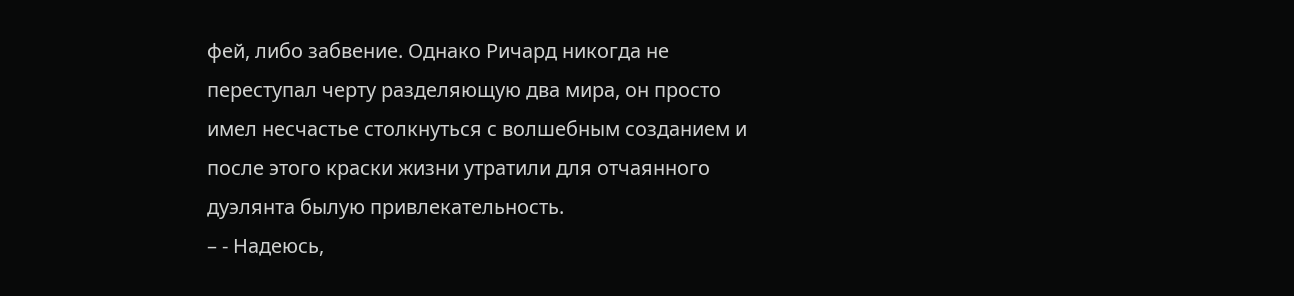фей, либо забвение. Однако Ричард никогда не переступал черту разделяющую два мира, он просто имел несчастье столкнуться с волшебным созданием и после этого краски жизни утратили для отчаянного дуэлянта былую привлекательность.
– - Надеюсь,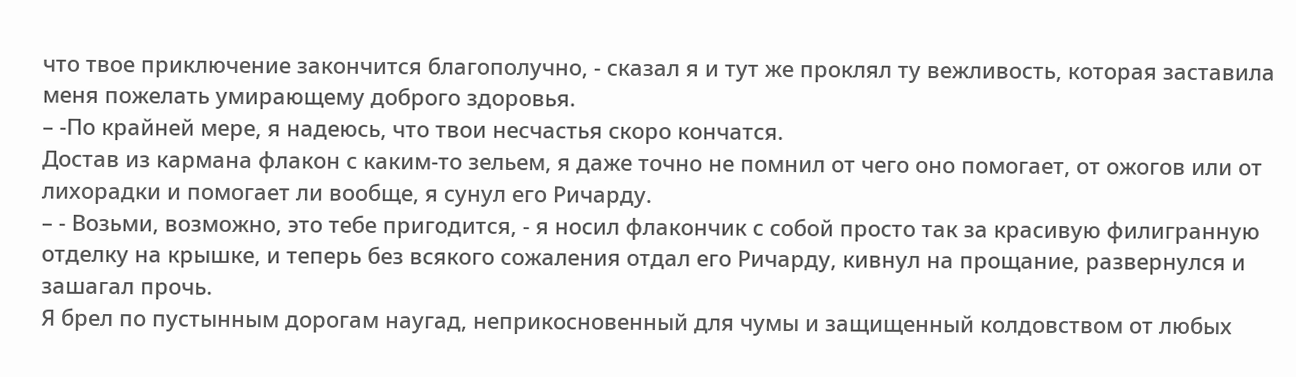что твое приключение закончится благополучно, - сказал я и тут же проклял ту вежливость, которая заставила меня пожелать умирающему доброго здоровья.
– -По крайней мере, я надеюсь, что твои несчастья скоро кончатся.
Достав из кармана флакон с каким-то зельем, я даже точно не помнил от чего оно помогает, от ожогов или от лихорадки и помогает ли вообще, я сунул его Ричарду.
– - Возьми, возможно, это тебе пригодится, - я носил флакончик с собой просто так за красивую филигранную отделку на крышке, и теперь без всякого сожаления отдал его Ричарду, кивнул на прощание, развернулся и зашагал прочь.
Я брел по пустынным дорогам наугад, неприкосновенный для чумы и защищенный колдовством от любых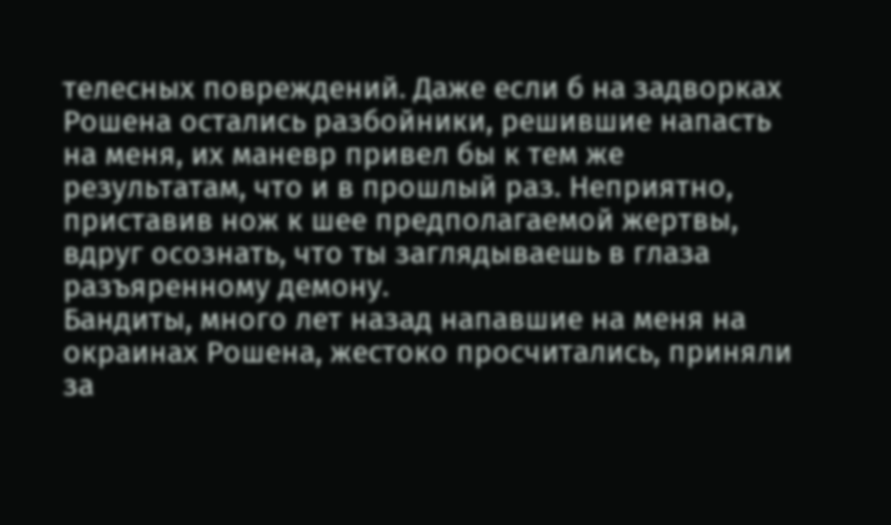телесных повреждений. Даже если б на задворках Рошена остались разбойники, решившие напасть на меня, их маневр привел бы к тем же результатам, что и в прошлый раз. Неприятно, приставив нож к шее предполагаемой жертвы, вдруг осознать, что ты заглядываешь в глаза разъяренному демону.
Бандиты, много лет назад напавшие на меня на окраинах Рошена, жестоко просчитались, приняли за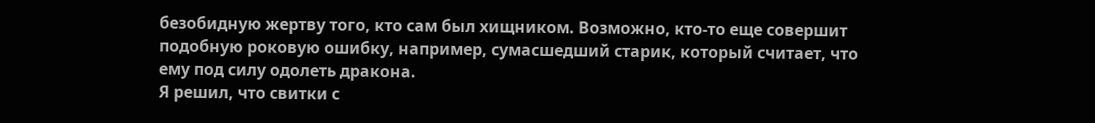безобидную жертву того, кто сам был хищником. Возможно, кто-то еще совершит подобную роковую ошибку, например, сумасшедший старик, который считает, что ему под силу одолеть дракона.
Я решил, что свитки с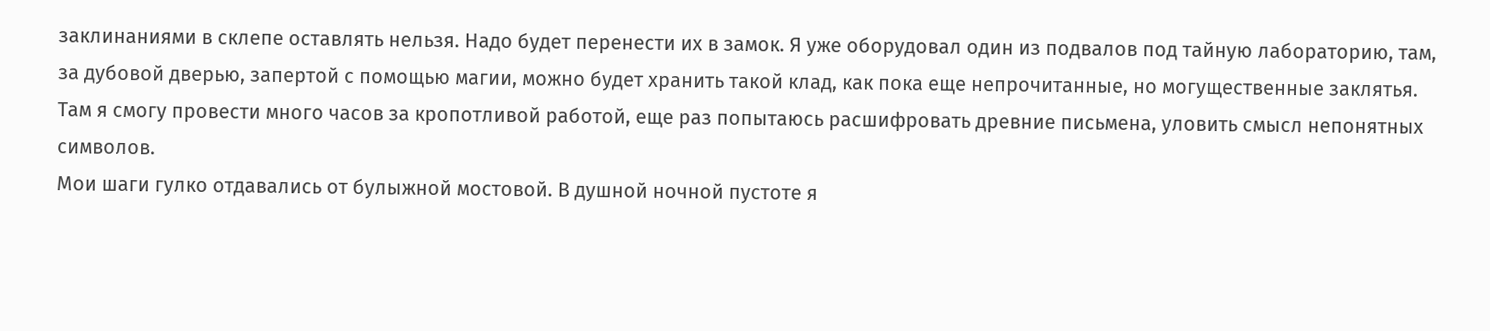заклинаниями в склепе оставлять нельзя. Надо будет перенести их в замок. Я уже оборудовал один из подвалов под тайную лабораторию, там, за дубовой дверью, запертой с помощью магии, можно будет хранить такой клад, как пока еще непрочитанные, но могущественные заклятья. Там я смогу провести много часов за кропотливой работой, еще раз попытаюсь расшифровать древние письмена, уловить смысл непонятных символов.
Мои шаги гулко отдавались от булыжной мостовой. В душной ночной пустоте я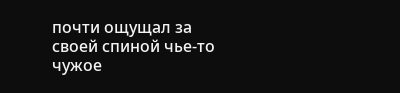почти ощущал за своей спиной чье-то чужое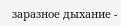заразное дыхание -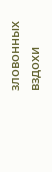зловонных вздохи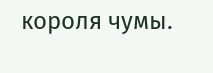короля чумы.